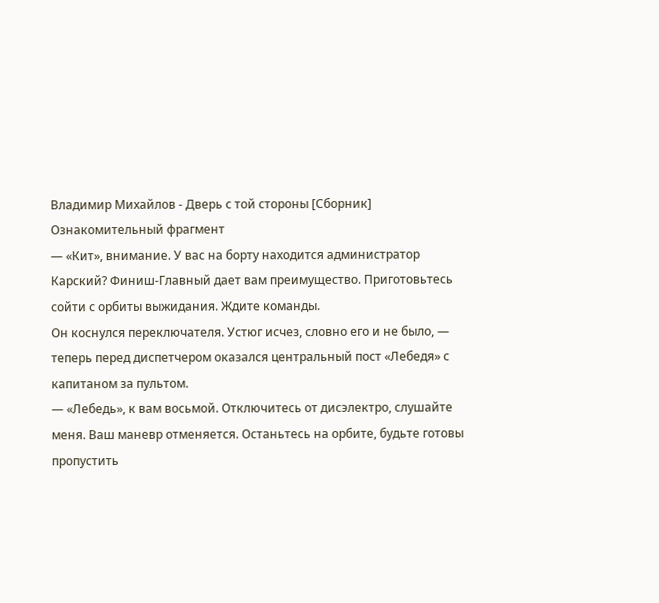Владимир Михайлов - Дверь с той стороны [Сборник]
Ознакомительный фрагмент
— «Кит», внимание. У вас на борту находится администратор Карский? Финиш-Главный дает вам преимущество. Приготовьтесь сойти с орбиты выжидания. Ждите команды.
Он коснулся переключателя. Устюг исчез, словно его и не было, — теперь перед диспетчером оказался центральный пост «Лебедя» с капитаном за пультом.
— «Лебедь», к вам восьмой. Отключитесь от дисэлектро, слушайте меня. Ваш маневр отменяется. Останьтесь на орбите, будьте готовы пропустить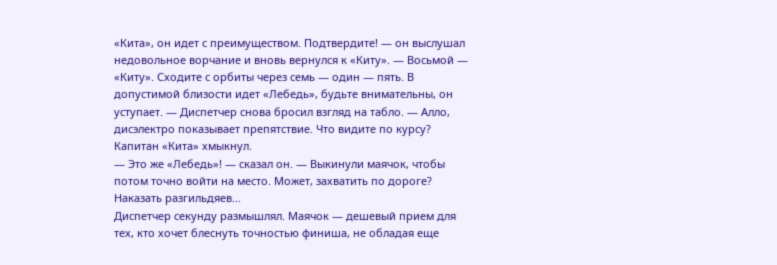«Кита», он идет с преимуществом. Подтвердите! — он выслушал недовольное ворчание и вновь вернулся к «Киту». — Восьмой — «Киту». Сходите с орбиты через семь — один — пять. В допустимой близости идет «Лебедь», будьте внимательны, он уступает. — Диспетчер снова бросил взгляд на табло. — Алло, дисэлектро показывает препятствие. Что видите по курсу?
Капитан «Кита» хмыкнул.
— Это же «Лебедь»! — сказал он. — Выкинули маячок, чтобы потом точно войти на место. Может, захватить по дороге? Наказать разгильдяев…
Диспетчер секунду размышлял. Маячок — дешевый прием для тех, кто хочет блеснуть точностью финиша, не обладая еще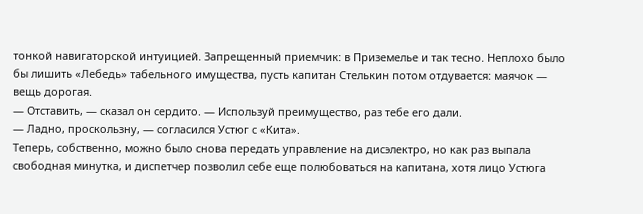тонкой навигаторской интуицией. Запрещенный приемчик: в Приземелье и так тесно. Неплохо было бы лишить «Лебедь» табельного имущества, пусть капитан Стелькин потом отдувается: маячок — вещь дорогая.
— Отставить, — сказал он сердито. — Используй преимущество, раз тебе его дали.
— Ладно, проскользну, — согласился Устюг с «Кита».
Теперь, собственно, можно было снова передать управление на дисэлектро, но как раз выпала свободная минутка, и диспетчер позволил себе еще полюбоваться на капитана, хотя лицо Устюга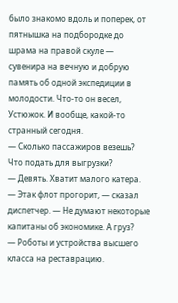было знакомо вдоль и поперек, от пятнышка на подбородке до шрама на правой скуле — сувенира на вечную и добрую память об одной экспедиции в молодости. Что-то он весел, Устюжок. И вообще, какой-то странный сегодня.
— Сколько пассажиров везешь? Что подать для выгрузки?
— Девять. Хватит малого катера.
— Этак флот прогорит, — сказал диспетчер. — Не думают некоторые капитаны об экономике. А груз?
— Роботы и устройства высшего класса на реставрацию.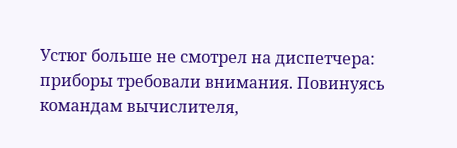Устюг больше не смотрел на диспетчера: приборы требовали внимания. Повинуясь командам вычислителя,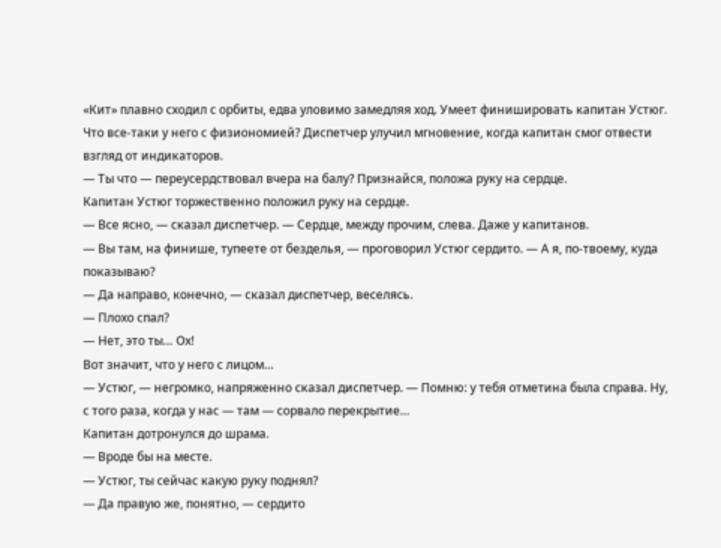«Кит» плавно сходил с орбиты, едва уловимо замедляя ход. Умеет финишировать капитан Устюг. Что все-таки у него с физиономией? Диспетчер улучил мгновение, когда капитан смог отвести взгляд от индикаторов.
— Ты что — переусердствовал вчера на балу? Признайся, положа руку на сердце.
Капитан Устюг торжественно положил руку на сердце.
— Все ясно, — сказал диспетчер. — Сердце, между прочим, слева. Даже у капитанов.
— Вы там, на финише, тупеете от безделья, — проговорил Устюг сердито. — А я, по-твоему, куда показываю?
— Да направо, конечно, — сказал диспетчер, веселясь.
— Плохо спал?
— Нет, это ты… Ох!
Вот значит, что у него с лицом…
— Устюг, — негромко, напряженно сказал диспетчер. — Помню: у тебя отметина была справа. Ну, с того раза, когда у нас — там — сорвало перекрытие…
Капитан дотронулся до шрама.
— Вроде бы на месте.
— Устюг, ты сейчас какую руку поднял?
— Да правую же, понятно, — сердито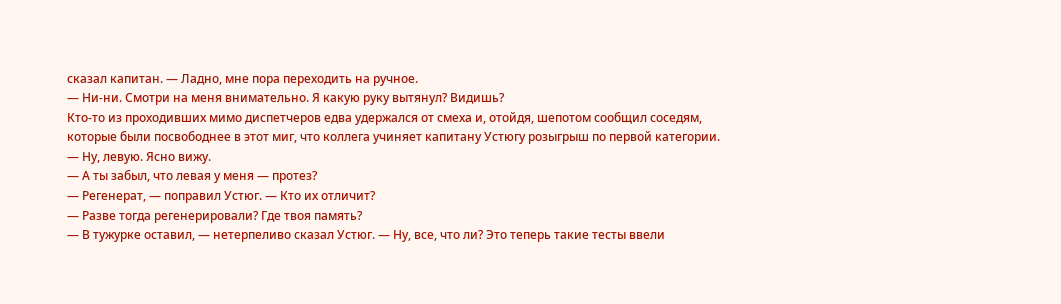сказал капитан. — Ладно, мне пора переходить на ручное.
— Ни-ни. Смотри на меня внимательно. Я какую руку вытянул? Видишь?
Кто-то из проходивших мимо диспетчеров едва удержался от смеха и, отойдя, шепотом сообщил соседям, которые были посвободнее в этот миг, что коллега учиняет капитану Устюгу розыгрыш по первой категории.
— Ну, левую. Ясно вижу.
— А ты забыл, что левая у меня — протез?
— Регенерат, — поправил Устюг. — Кто их отличит?
— Разве тогда регенерировали? Где твоя память?
— В тужурке оставил, — нетерпеливо сказал Устюг. — Ну, все, что ли? Это теперь такие тесты ввели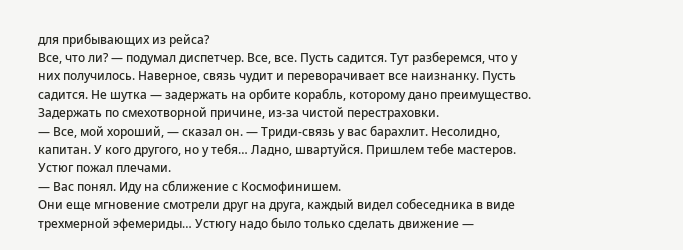для прибывающих из рейса?
Все, что ли? — подумал диспетчер. Все, все. Пусть садится. Тут разберемся, что у них получилось. Наверное, связь чудит и переворачивает все наизнанку. Пусть садится. Не шутка — задержать на орбите корабль, которому дано преимущество. Задержать по смехотворной причине, из-за чистой перестраховки.
— Все, мой хороший, — сказал он. — Триди-связь у вас барахлит. Несолидно, капитан. У кого другого, но у тебя… Ладно, швартуйся. Пришлем тебе мастеров.
Устюг пожал плечами.
— Вас понял. Иду на сближение с Космофинишем.
Они еще мгновение смотрели друг на друга, каждый видел собеседника в виде трехмерной эфемериды… Устюгу надо было только сделать движение —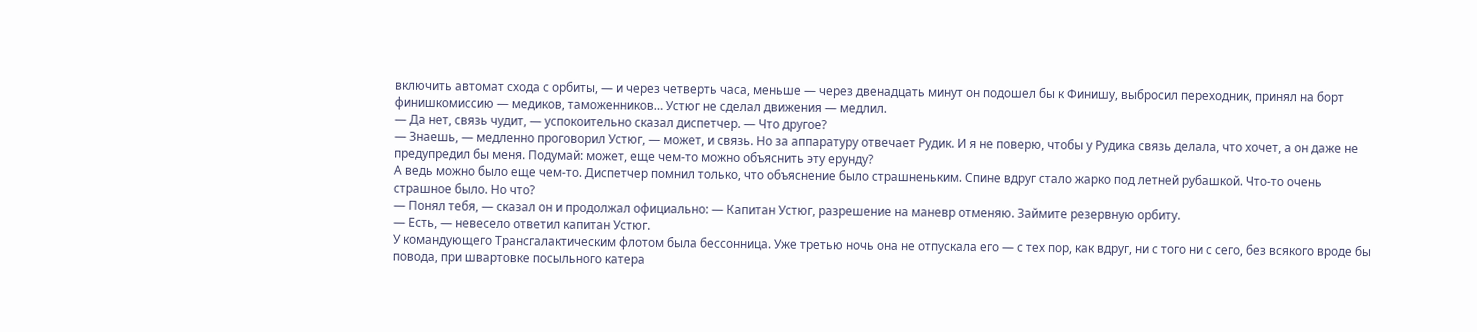включить автомат схода с орбиты, — и через четверть часа, меньше — через двенадцать минут он подошел бы к Финишу, выбросил переходник, принял на борт финишкомиссию — медиков, таможенников… Устюг не сделал движения — медлил.
— Да нет, связь чудит, — успокоительно сказал диспетчер. — Что другое?
— Знаешь, — медленно проговорил Устюг, — может, и связь. Но за аппаратуру отвечает Рудик. И я не поверю, чтобы у Рудика связь делала, что хочет, а он даже не предупредил бы меня. Подумай: может, еще чем-то можно объяснить эту ерунду?
А ведь можно было еще чем-то. Диспетчер помнил только, что объяснение было страшненьким. Спине вдруг стало жарко под летней рубашкой. Что-то очень страшное было. Но что?
— Понял тебя, — сказал он и продолжал официально: — Капитан Устюг, разрешение на маневр отменяю. Займите резервную орбиту.
— Есть, — невесело ответил капитан Устюг.
У командующего Трансгалактическим флотом была бессонница. Уже третью ночь она не отпускала его — с тех пор, как вдруг, ни с того ни с сего, без всякого вроде бы повода, при швартовке посыльного катера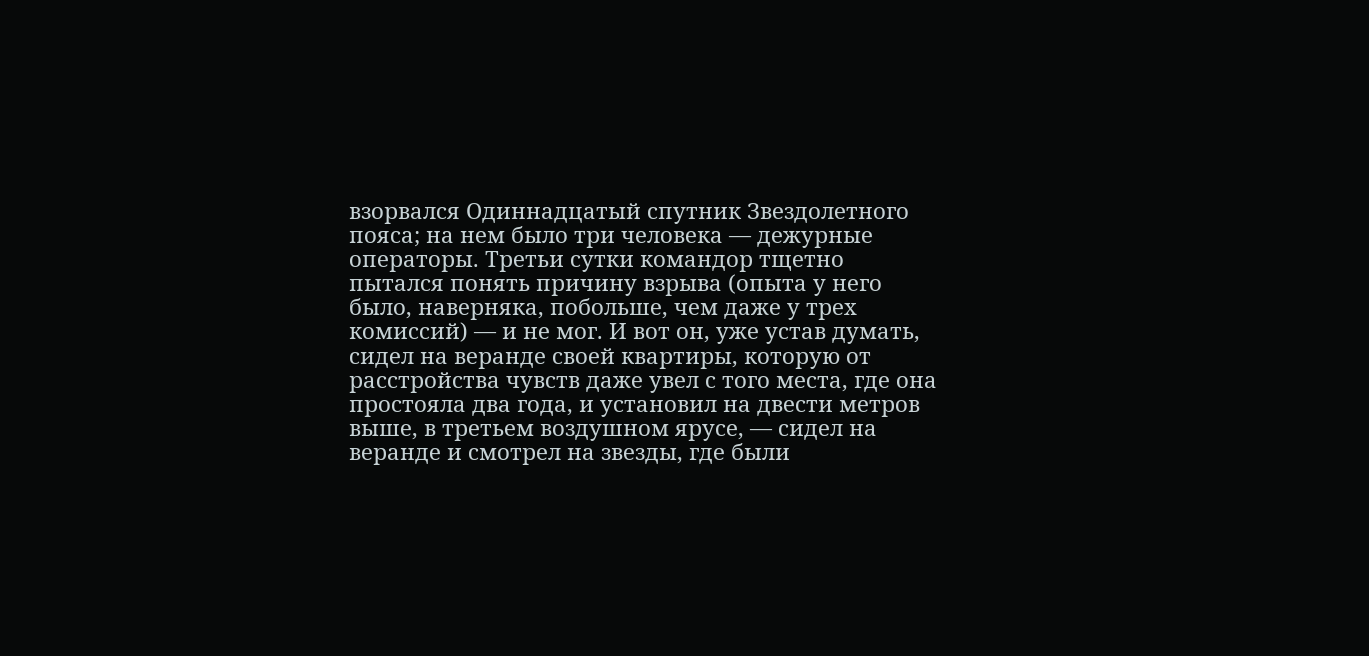взорвался Одиннадцатый спутник Звездолетного пояса; на нем было три человека — дежурные операторы. Третьи сутки командор тщетно пытался понять причину взрыва (опыта у него было, наверняка, побольше, чем даже у трех комиссий) — и не мог. И вот он, уже устав думать, сидел на веранде своей квартиры, которую от расстройства чувств даже увел с того места, где она простояла два года, и установил на двести метров выше, в третьем воздушном ярусе, — сидел на веранде и смотрел на звезды, где были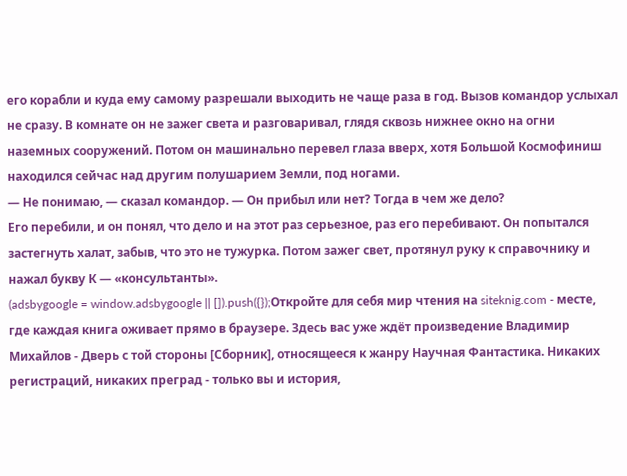его корабли и куда ему самому разрешали выходить не чаще раза в год. Вызов командор услыхал не сразу. В комнате он не зажег света и разговаривал, глядя сквозь нижнее окно на огни наземных сооружений. Потом он машинально перевел глаза вверх, хотя Большой Космофиниш находился сейчас над другим полушарием Земли, под ногами.
— Не понимаю, — сказал командор. — Он прибыл или нет? Тогда в чем же дело?
Его перебили, и он понял, что дело и на этот раз серьезное, раз его перебивают. Он попытался застегнуть халат, забыв, что это не тужурка. Потом зажег свет, протянул руку к справочнику и нажал букву К — «консультанты».
(adsbygoogle = window.adsbygoogle || []).push({});Откройте для себя мир чтения на siteknig.com - месте, где каждая книга оживает прямо в браузере. Здесь вас уже ждёт произведение Владимир Михайлов - Дверь с той стороны [Сборник], относящееся к жанру Научная Фантастика. Никаких регистраций, никаких преград - только вы и история,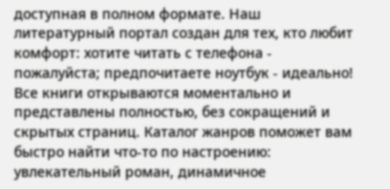доступная в полном формате. Наш литературный портал создан для тех, кто любит комфорт: хотите читать с телефона - пожалуйста; предпочитаете ноутбук - идеально! Все книги открываются моментально и представлены полностью, без сокращений и скрытых страниц. Каталог жанров поможет вам быстро найти что-то по настроению: увлекательный роман, динамичное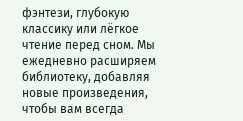фэнтези, глубокую классику или лёгкое чтение перед сном. Мы ежедневно расширяем библиотеку, добавляя новые произведения, чтобы вам всегда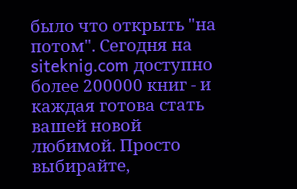было что открыть "на потом". Сегодня на siteknig.com доступно более 200000 книг - и каждая готова стать вашей новой любимой. Просто выбирайте,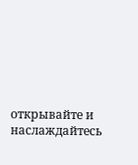открывайте и наслаждайтесь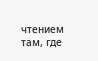чтением там, где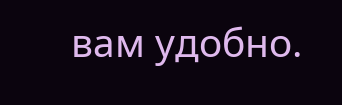вам удобно.